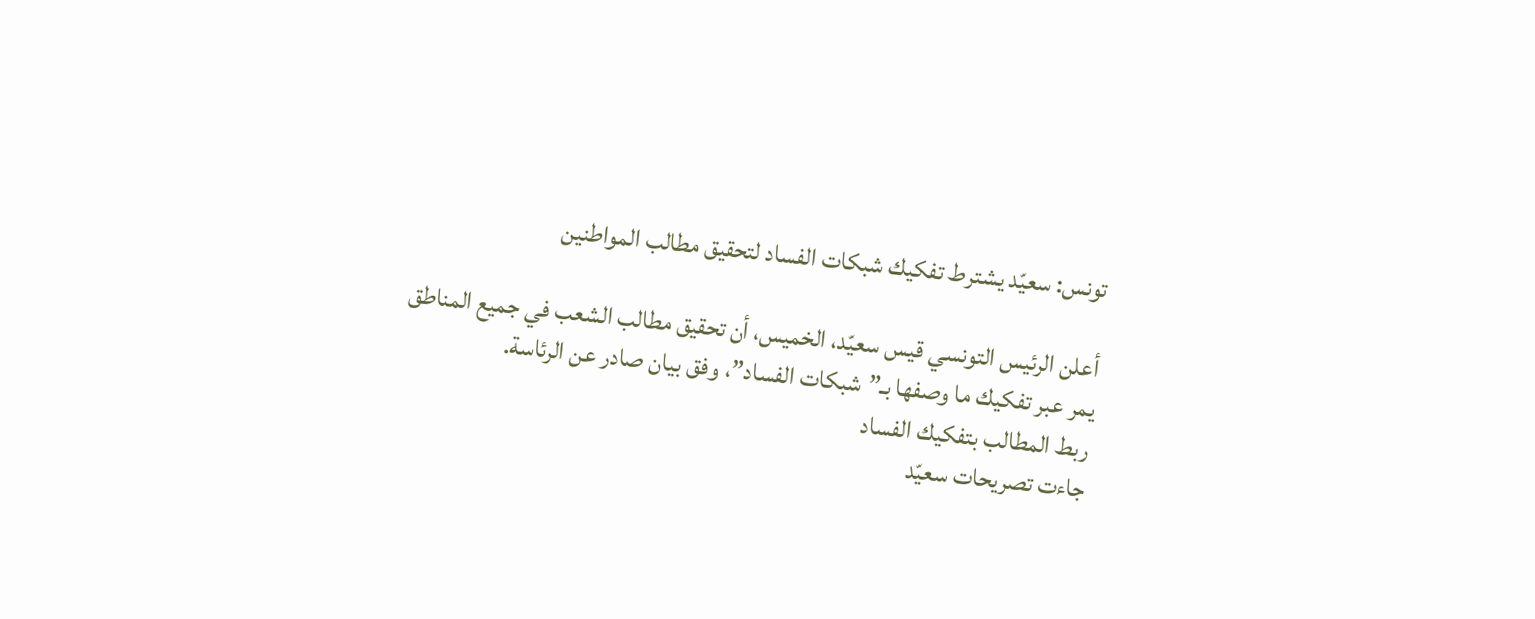تونس: سعيّد يشترط تفكيك شبكات الفساد لتحقيق مطالب المواطنين

أعلن الرئيس التونسي قيس سعيّد، الخميس، أن تحقيق مطالب الشعب في جميع المناطق يمر عبر تفكيك ما وصفها بـ”شبكات الفساد”، وفق بيان صادر عن الرئاسة.
ربط المطالب بتفكيك الفساد
جاءت تصريحات سعيّد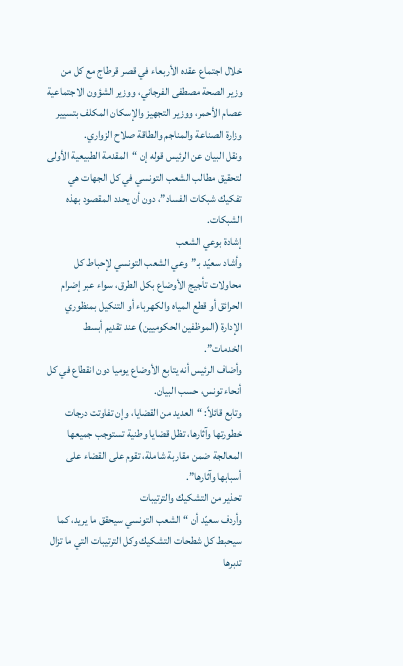خلال اجتماع عقده الأربعاء في قصر قرطاج مع كل من وزير الصحة مصطفى الفرجاني، ووزير الشؤون الاجتماعية عصام الأحمر، ووزير التجهيز والإسكان المكلف بتسيير وزارة الصناعة والمناجم والطاقة صلاح الزواري.
ونقل البيان عن الرئيس قوله إن “المقدمة الطبيعية الأولى لتحقيق مطالب الشعب التونسي في كل الجهات هي تفكيك شبكات الفساد”، دون أن يحدد المقصود بهذه الشبكات.
إشادة بوعي الشعب
وأشاد سعيّد بـ”وعي الشعب التونسي لإحباط كل محاولات تأجيج الأوضاع بكل الطرق، سواء عبر إضرام الحرائق أو قطع المياه والكهرباء أو التنكيل بمنظوري الإدارة (الموظفين الحكوميين) عند تقديم أبسط الخدمات”.
وأضاف الرئيس أنه يتابع الأوضاع يوميا دون انقطاع في كل أنحاء تونس، حسب البيان.
وتابع قائلاً: “العديد من القضايا، وإن تفاوتت درجات خطورتها وآثارها، تظل قضايا وطنية تستوجب جميعها المعالجة ضمن مقاربة شاملة، تقوم على القضاء على أسبابها وآثارها”.
تحذير من التشكيك والترتيبات
وأردف سعيّد أن “الشعب التونسي سيحقق ما يريد، كما سيحبط كل شطحات التشكيك وكل الترتيبات التي ما تزال تدبرها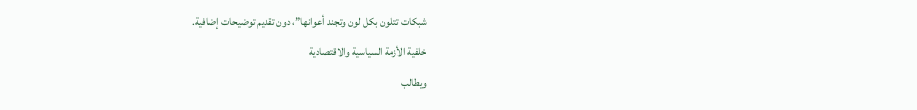شبكات تتلون بكل لون وتجند أعوانها”، دون تقديم توضيحات إضافية.
خلفية الأزمة السياسية والاقتصادية
ويطالب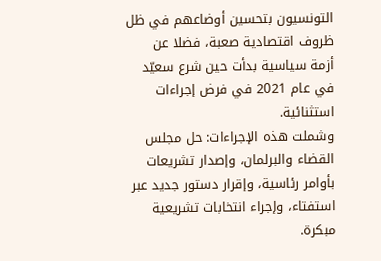التونسيون بتحسين أوضاعهم في ظل ظروف اقتصادية صعبة، فضلا عن أزمة سياسية بدأت حين شرع سعيّد في عام 2021 في فرض إجراءات استثنائية.
وشملت هذه الإجراءات: حل مجلس القضاء والبرلمان، وإصدار تشريعات بأوامر رئاسية، وإقرار دستور جديد عبر استفتاء، وإجراء انتخابات تشريعية مبكرة.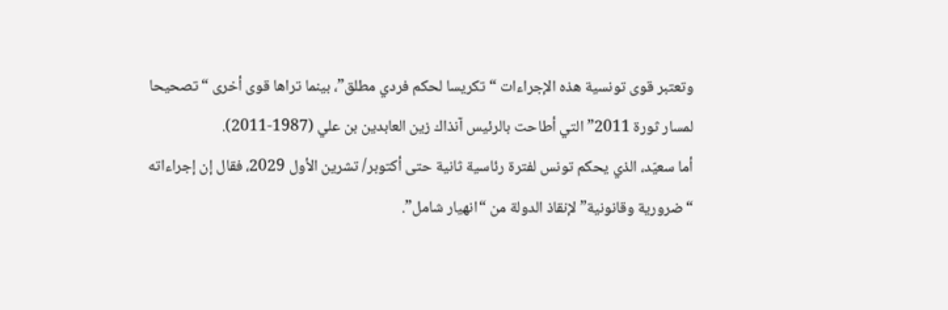وتعتبر قوى تونسية هذه الإجراءات “تكريسا لحكم فردي مطلق”، بينما تراها قوى أخرى “تصحيحا لمسار ثورة 2011” التي أطاحت بالرئيس آنذاك زين العابدين بن علي (1987-2011).
أما سعيّد، الذي يحكم تونس لفترة رئاسية ثانية حتى أكتوبر/ تشرين الأول 2029، فقال إن إجراءاته “ضرورية وقانونية” لإنقاذ الدولة من “انهيار شامل”.